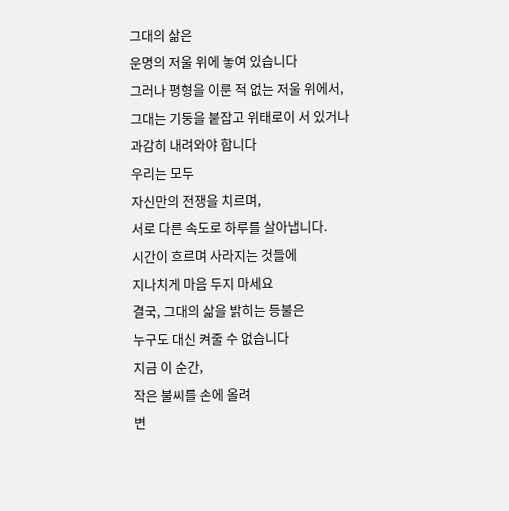그대의 삶은
운명의 저울 위에 놓여 있습니다
그러나 평형을 이룬 적 없는 저울 위에서,
그대는 기둥을 붙잡고 위태로이 서 있거나
과감히 내려와야 합니다
우리는 모두
자신만의 전쟁을 치르며,
서로 다른 속도로 하루를 살아냅니다.
시간이 흐르며 사라지는 것들에
지나치게 마음 두지 마세요
결국, 그대의 삶을 밝히는 등불은
누구도 대신 켜줄 수 없습니다
지금 이 순간,
작은 불씨를 손에 올려
변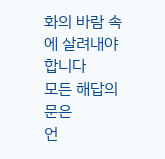화의 바람 속에 살려내야 합니다
모든 해답의 문은
언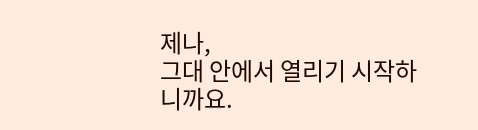제나,
그대 안에서 열리기 시작하니까요.